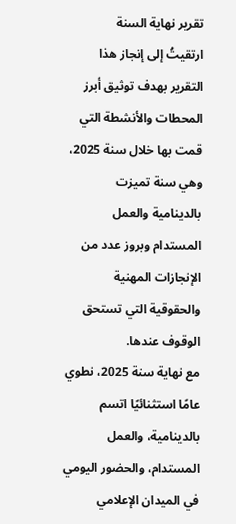تقرير نهاية السنة
ارتقيتُ إلى إنجاز هذا التقرير بهدف توثيق أبرز المحطات والأنشطة التي قمت بها خلال سنة 2025، وهي سنة تميزت بالدينامية والعمل المستدام وبروز عدد من الإنجازات المهنية والحقوقية التي تستحق الوقوف عندها.
مع نهاية سنة 2025، نطوي عامًا استثنائيًا اتسم بالدينامية، والعمل المستدام، والحضور اليومي في الميدان الإعلامي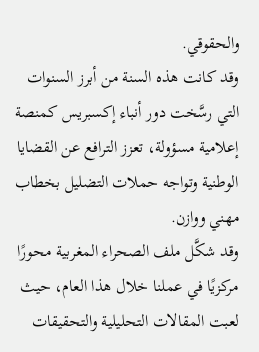والحقوقي.
وقد كانت هذه السنة من أبرز السنوات التي رسَّخت دور أنباء إكسبريس كمنصة إعلامية مسؤولة، تعزز الترافع عن القضايا الوطنية وتواجه حملات التضليل بخطاب مهني ووازن.
وقد شكَّل ملف الصحراء المغربية محورًا مركزيًا في عملنا خلال هذا العام، حيث لعبت المقالات التحليلية والتحقيقات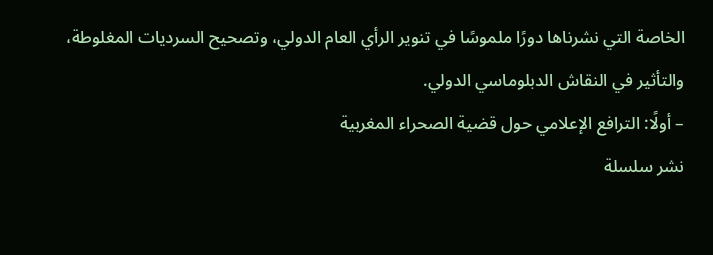الخاصة التي نشرناها دورًا ملموسًا في تنوير الرأي العام الدولي، وتصحيح السرديات المغلوطة، والتأثير في النقاش الدبلوماسي الدولي.
– أولًا: الترافع الإعلامي حول قضية الصحراء المغربية
نشر سلسلة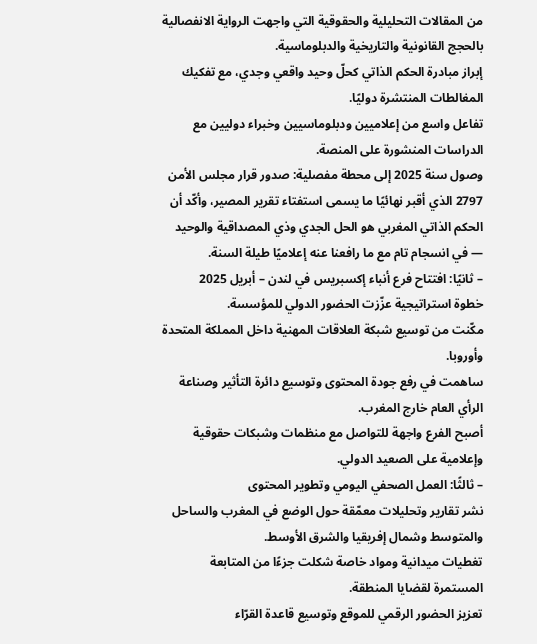من المقالات التحليلية والحقوقية التي واجهت الرواية الانفصالية بالحجج القانونية والتاريخية والدبلوماسية.
إبراز مبادرة الحكم الذاتي كحلّ وحيد واقعي وجدي، مع تفكيك المغالطات المنتشرة دوليًا.
تفاعل واسع من إعلاميين ودبلوماسيين وخبراء دوليين مع الدراسات المنشورة على المنصة.
وصول سنة 2025 إلى محطة مفصلية: صدور قرار مجلس الأمن 2797 الذي أقبر نهائيًا ما يسمى استفتاء تقرير المصير، وأكّد أن الحكم الذاتي المغربي هو الحل الجدي وذي المصداقية والوحيد — في انسجام تام مع ما رافعنا عنه إعلاميًا طيلة السنة.
– ثانيًا: افتتاح فرع أنباء إكسبريس في لندن – أبريل 2025
خطوة استراتيجية عزّزت الحضور الدولي للمؤسسة.
مكّنت من توسيع شبكة العلاقات المهنية داخل المملكة المتحدة وأوروبا.
ساهمت في رفع جودة المحتوى وتوسيع دائرة التأثير وصناعة الرأي العام خارج المغرب.
أصبح الفرع واجهة للتواصل مع منظمات وشبكات حقوقية وإعلامية على الصعيد الدولي.
– ثالثًا: العمل الصحفي اليومي وتطوير المحتوى
نشر تقارير وتحليلات معمّقة حول الوضع في المغرب والساحل والمتوسط وشمال إفريقيا والشرق الأوسط.
تغطيات ميدانية ومواد خاصة شكلت جزءًا من المتابعة المستمرة لقضايا المنطقة.
تعزيز الحضور الرقمي للموقع وتوسيع قاعدة القرّاء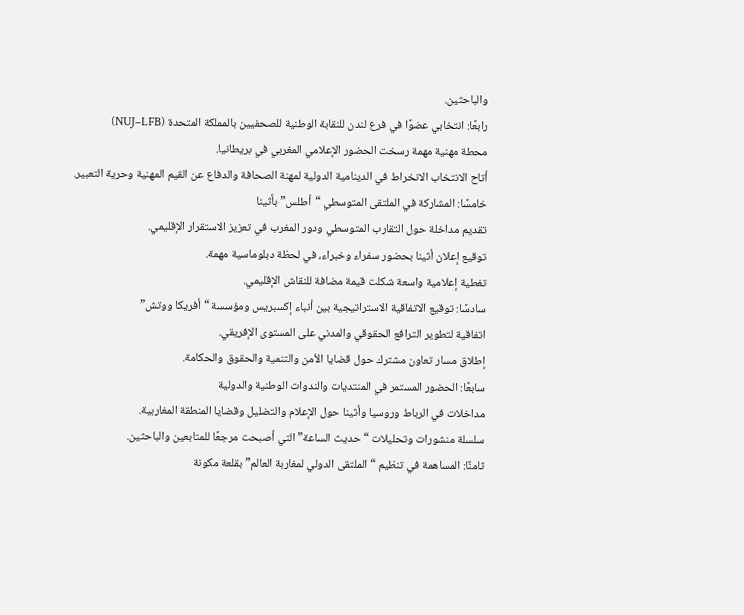والباحثين.
رابعًا: انتخابي عضوًا في فرع لندن للنقابة الوطنية للصحفيين بالمملكة المتحدة (NUJ–LFB)
محطة مهنية مهمة رسخت الحضور الإعلامي المغربي في بريطانيا.
أتاح الانتخاب الانخراط في الدينامية الدولية لمهنة الصحافة والدفاع عن القيم المهنية وحرية التعبير.
خامسًا: المشاركة في الملتقى المتوسطي “أطلس” بأثينا
تقديم مداخلة حول التقارب المتوسطي ودور المغرب في تعزيز الاستقرار الإقليمي.
توقيع إعلان أثينا بحضور سفراء وخبراء، في لحظة دبلوماسية مهمة.
تغطية إعلامية واسعة شكلت قيمة مضافة للنقاش الإقليمي.
سادسًا: توقيع الاتفاقية الاستراتيجية بين أنباء إكسبريس ومؤسسة “أفريكا ووتش”
اتفاقية لتطوير الترافع الحقوقي والمدني على المستوى الإفريقي.
إطلاق مسار تعاون مشترك حول قضايا الأمن والتنمية والحقوق والحكامة.
سابعًا: الحضور المستمر في المنتديات والندوات الوطنية والدولية
مداخلات في الرباط وروسيا وأثينا حول الإعلام والتضليل وقضايا المنطقة المغاربية.
سلسلة منشورات وتحليلات “حديث الساعة” التي أصبحت مرجعًا للمتابعين والباحثين.
ثامنًا: المساهمة في تنظيم “الملتقى الدولي لمغاربة العالم” بقلعة مكونة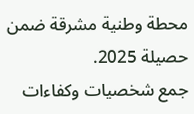محطة وطنية مشرقة ضمن حصيلة 2025.
جمع شخصيات وكفاءات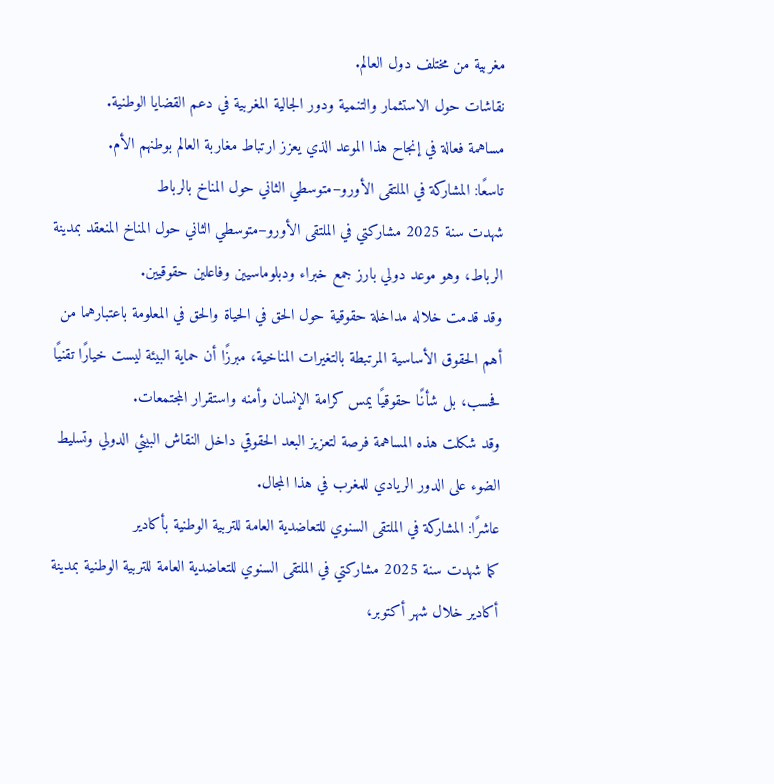مغربية من مختلف دول العالم.
نقاشات حول الاستثمار والتنمية ودور الجالية المغربية في دعم القضايا الوطنية.
مساهمة فعالة في إنجاح هذا الموعد الذي يعزز ارتباط مغاربة العالم بوطنهم الأم.
تاسعًا: المشاركة في الملتقى الأورو–متوسطي الثاني حول المناخ بالرباط
شهدت سنة 2025 مشاركتي في الملتقى الأورو–متوسطي الثاني حول المناخ المنعقد بمدينة الرباط، وهو موعد دولي بارز جمع خبراء ودبلوماسيين وفاعلين حقوقيين.
وقد قدمت خلاله مداخلة حقوقية حول الحق في الحياة والحق في المعلومة باعتبارهما من أهم الحقوق الأساسية المرتبطة بالتغيرات المناخية، مبرزًا أن حماية البيئة ليست خيارًا تقنيًا فحسب، بل شأنًا حقوقيًا يمس كرامة الإنسان وأمنه واستقرار المجتمعات.
وقد شكلت هذه المساهمة فرصة لتعزيز البعد الحقوقي داخل النقاش البيئي الدولي وتسليط الضوء على الدور الريادي للمغرب في هذا المجال.
عاشرًا: المشاركة في الملتقى السنوي للتعاضدية العامة للتربية الوطنية بأكادير
كما شهدت سنة 2025 مشاركتي في الملتقى السنوي للتعاضدية العامة للتربية الوطنية بمدينة أكادير خلال شهر أكتوبر،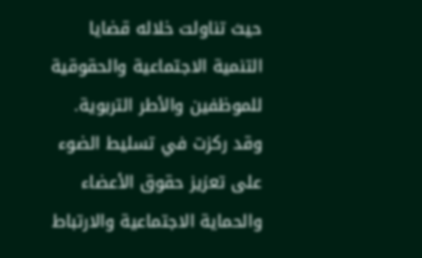حيث تناولت خلاله قضايا التنمية الاجتماعية والحقوقية للموظفين والأطر التربوية.
وقد ركزت في تسليط الضوء على تعزيز حقوق الأعضاء والحماية الاجتماعية والارتباط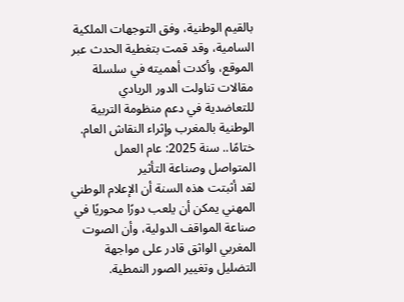بالقيم الوطنية، وفق التوجهات الملكية السامية، وقد قمت بتغطية الحدث عبر الموقع، وأكدت أهميته في سلسلة مقالات تناولت الدور الريادي للتعاضدية في دعم منظومة التربية الوطنية بالمغرب وإثراء النقاش العام.
ختامًا.. سنة 2025: عام العمل المتواصل وصناعة التأثير
لقد أثبتت هذه السنة أن الإعلام الوطني المهني يمكن أن يلعب دورًا محوريًا في صناعة المواقف الدولية، وأن الصوت المغربي الواثق قادر على مواجهة التضليل وتغيير الصور النمطية.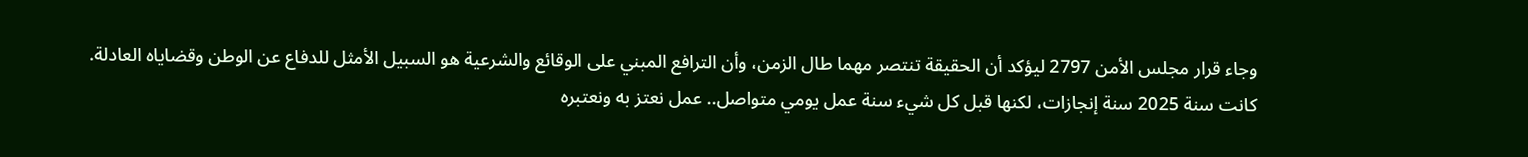وجاء قرار مجلس الأمن 2797 ليؤكد أن الحقيقة تنتصر مهما طال الزمن، وأن الترافع المبني على الوقائع والشرعية هو السبيل الأمثل للدفاع عن الوطن وقضاياه العادلة.
كانت سنة 2025 سنة إنجازات، لكنها قبل كل شيء سنة عمل يومي متواصل.. عمل نعتز به ونعتبره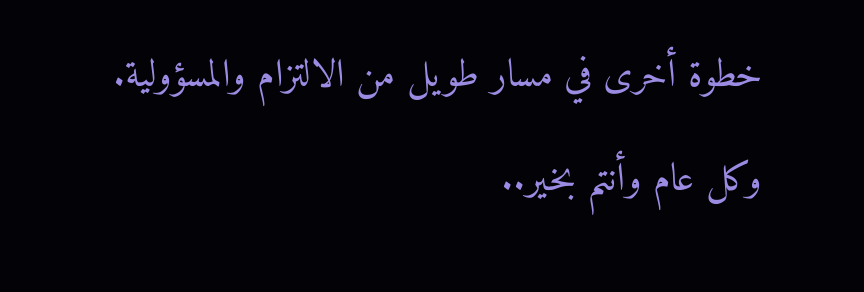خطوة أخرى في مسار طويل من الالتزام والمسؤولية.
وكل عام وأنتم بخير..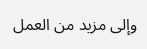وإلى مزيد من العمل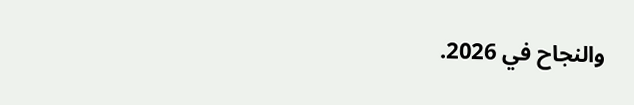والنجاح في 2026.